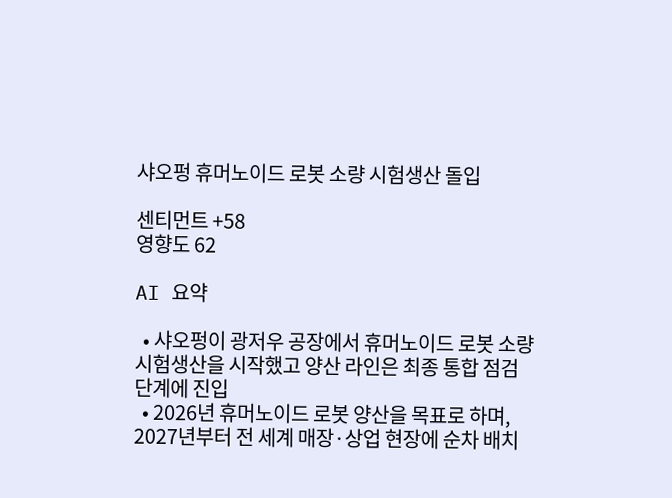샤오펑 휴머노이드 로봇 소량 시험생산 돌입

센티먼트 +58
영향도 62

AI 요약

  • 샤오펑이 광저우 공장에서 휴머노이드 로봇 소량 시험생산을 시작했고 양산 라인은 최종 통합 점검 단계에 진입
  • 2026년 휴머노이드 로봇 양산을 목표로 하며, 2027년부터 전 세계 매장·상업 현장에 순차 배치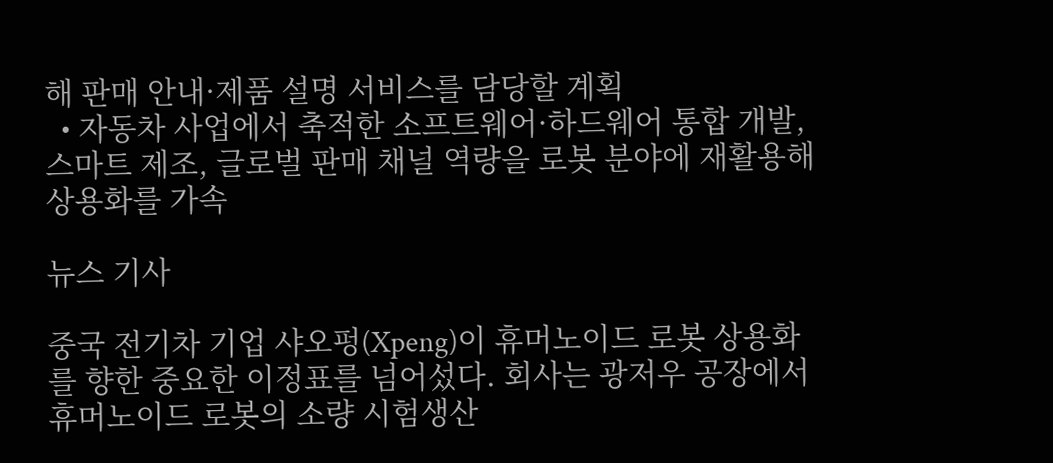해 판매 안내·제품 설명 서비스를 담당할 계획
  • 자동차 사업에서 축적한 소프트웨어·하드웨어 통합 개발, 스마트 제조, 글로벌 판매 채널 역량을 로봇 분야에 재활용해 상용화를 가속

뉴스 기사

중국 전기차 기업 샤오펑(Xpeng)이 휴머노이드 로봇 상용화를 향한 중요한 이정표를 넘어섰다. 회사는 광저우 공장에서 휴머노이드 로봇의 소량 시험생산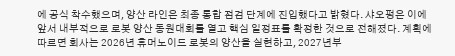에 공식 착수했으며, 양산 라인은 최종 통합 점검 단계에 진입했다고 밝혔다. 샤오펑은 이에 앞서 내부적으로 로봇 양산 동원대회를 열고 핵심 일정표를 확정한 것으로 전해졌다. 계획에 따르면 회사는 2026년 휴머노이드 로봇의 양산을 실현하고, 2027년부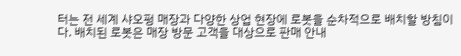터는 전 세계 샤오펑 매장과 다양한 상업 현장에 로봇을 순차적으로 배치할 방침이다. 배치된 로봇은 매장 방문 고객을 대상으로 판매 안내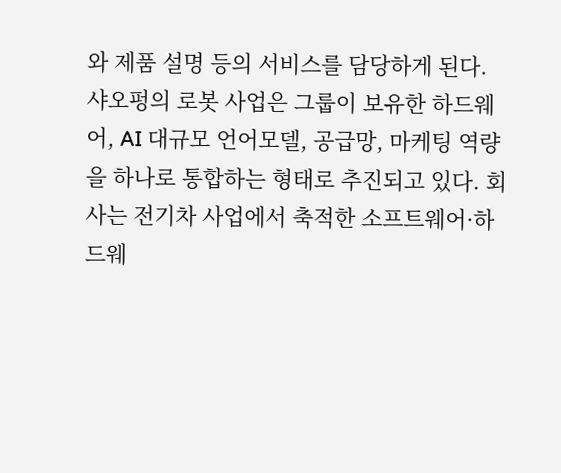와 제품 설명 등의 서비스를 담당하게 된다. 샤오펑의 로봇 사업은 그룹이 보유한 하드웨어, AI 대규모 언어모델, 공급망, 마케팅 역량을 하나로 통합하는 형태로 추진되고 있다. 회사는 전기차 사업에서 축적한 소프트웨어·하드웨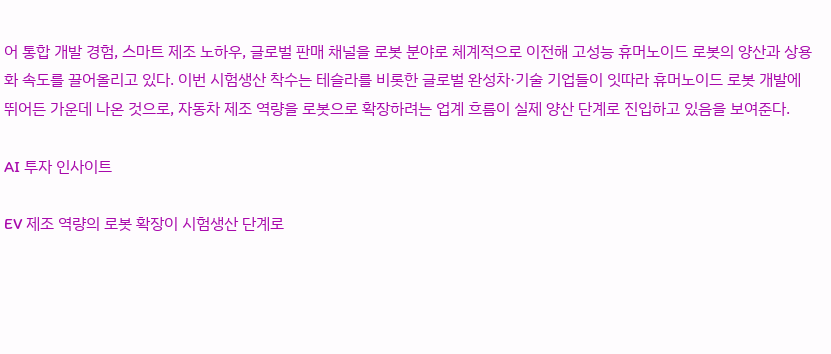어 통합 개발 경험, 스마트 제조 노하우, 글로벌 판매 채널을 로봇 분야로 체계적으로 이전해 고성능 휴머노이드 로봇의 양산과 상용화 속도를 끌어올리고 있다. 이번 시험생산 착수는 테슬라를 비롯한 글로벌 완성차·기술 기업들이 잇따라 휴머노이드 로봇 개발에 뛰어든 가운데 나온 것으로, 자동차 제조 역량을 로봇으로 확장하려는 업계 흐름이 실제 양산 단계로 진입하고 있음을 보여준다.

AI 투자 인사이트

EV 제조 역량의 로봇 확장이 시험생산 단계로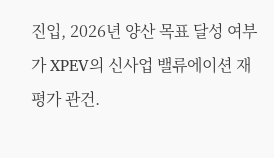진입, 2026년 양산 목표 달성 여부가 XPEV의 신사업 밸류에이션 재평가 관건.